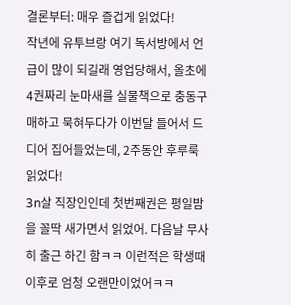결론부터: 매우 즐겁게 읽었다!
작년에 유투브랑 여기 독서방에서 언급이 많이 되길래 영업당해서, 올초에 4권짜리 눈마새를 실물책으로 충동구매하고 묵혀두다가 이번달 들어서 드디어 집어들었는데, 2주동안 후루룩 읽었다!
3n살 직장인인데 첫번째권은 평일밤을 꼴딱 새가면서 읽었어. 다음날 무사히 출근 하긴 함ㅋㅋ 이런적은 학생때 이후로 엄청 오랜만이었어ㅋㅋ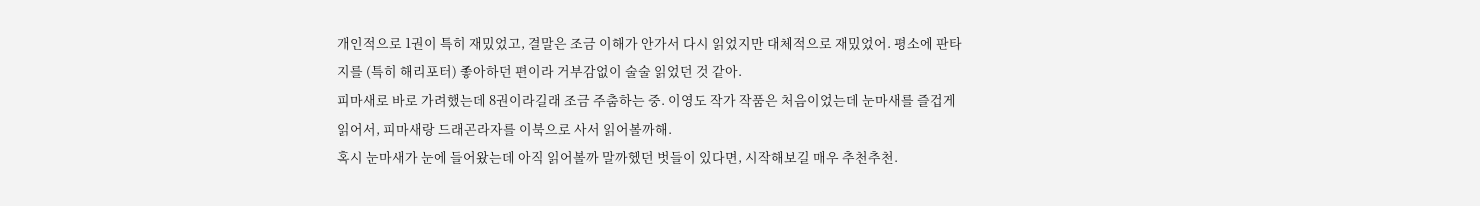개인적으로 1권이 특히 재밌었고, 결말은 조금 이해가 안가서 다시 읽었지만 대체적으로 재밌었어. 평소에 판타지를 (특히 해리포터) 좋아하던 편이라 거부감없이 술술 읽었던 것 같아.
피마새로 바로 가려했는데 8권이라길래 조금 주춤하는 중. 이영도 작가 작품은 처음이었는데 눈마새를 즐겁게 읽어서, 피마새랑 드래곤라자를 이북으로 사서 읽어볼까해.
혹시 눈마새가 눈에 들어왔는데 아직 읽어볼까 말까헸던 벗들이 있다면, 시작해보길 매우 추천추천.